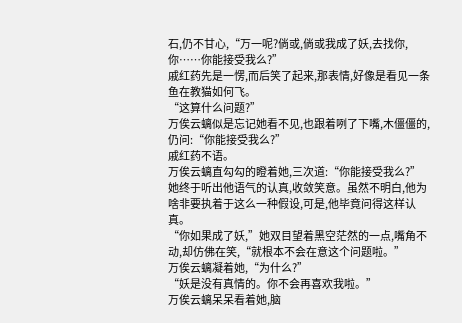石,仍不甘心,“万一呢?倘或,倘或我成了妖,去找你,你……你能接受我么?”
戚红药先是一愣,而后笑了起来,那表情,好像是看见一条鱼在教猫如何飞。
“这算什么问题?”
万俟云螭似是忘记她看不见,也跟着咧了下嘴,木僵僵的,仍问:“你能接受我么?”
戚红药不语。
万俟云螭直勾勾的瞪着她,三次道:“你能接受我么?”
她终于听出他语气的认真,收敛笑意。虽然不明白,他为啥非要执着于这么一种假设,可是,他毕竟问得这样认真。
“你如果成了妖,”她双目望着黑空茫然的一点,嘴角不动,却仿佛在笑,“就根本不会在意这个问题啦。”
万俟云螭凝着她,“为什么?”
“妖是没有真情的。你不会再喜欢我啦。”
万俟云螭呆呆看着她,脑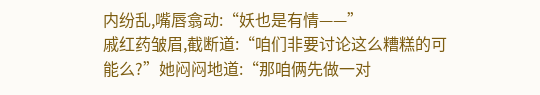内纷乱,嘴唇翕动:“妖也是有情——”
戚红药皱眉,截断道:“咱们非要讨论这么糟糕的可能么?”她闷闷地道:“那咱俩先做一对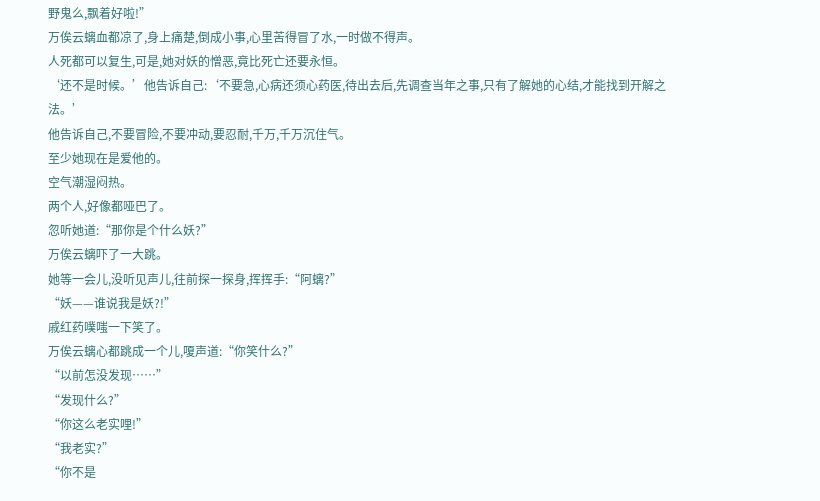野鬼么,飘着好啦!”
万俟云螭血都凉了,身上痛楚,倒成小事,心里苦得冒了水,一时做不得声。
人死都可以复生,可是,她对妖的憎恶,竟比死亡还要永恒。
‘还不是时候。’他告诉自己:‘不要急,心病还须心药医,待出去后,先调查当年之事,只有了解她的心结,才能找到开解之法。’
他告诉自己,不要冒险,不要冲动,要忍耐,千万,千万沉住气。
至少她现在是爱他的。
空气潮湿闷热。
两个人,好像都哑巴了。
忽听她道:“那你是个什么妖?”
万俟云螭吓了一大跳。
她等一会儿,没听见声儿,往前探一探身,挥挥手:“阿螭?”
“妖——谁说我是妖?!”
戚红药噗嗤一下笑了。
万俟云螭心都跳成一个儿,嗄声道:“你笑什么?”
“以前怎没发现……”
“发现什么?”
“你这么老实哩!”
“我老实?”
“你不是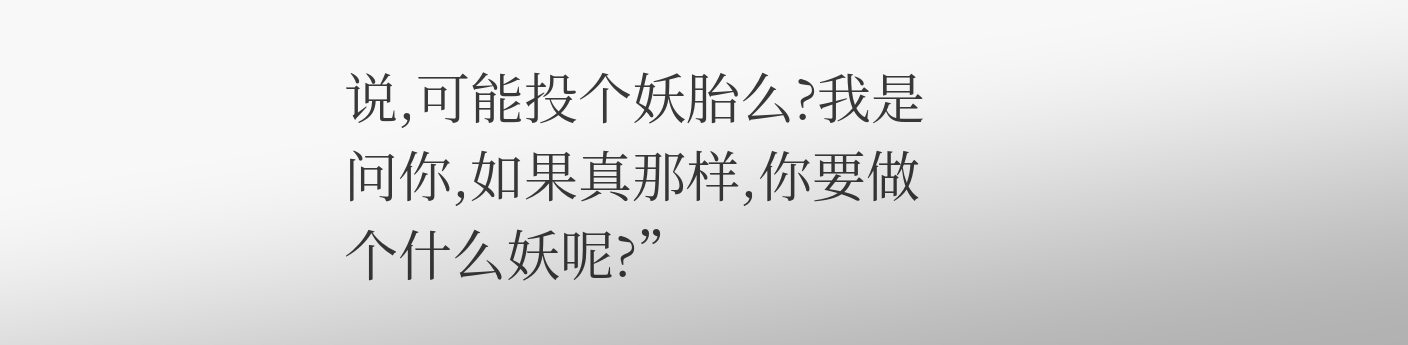说,可能投个妖胎么?我是问你,如果真那样,你要做个什么妖呢?”